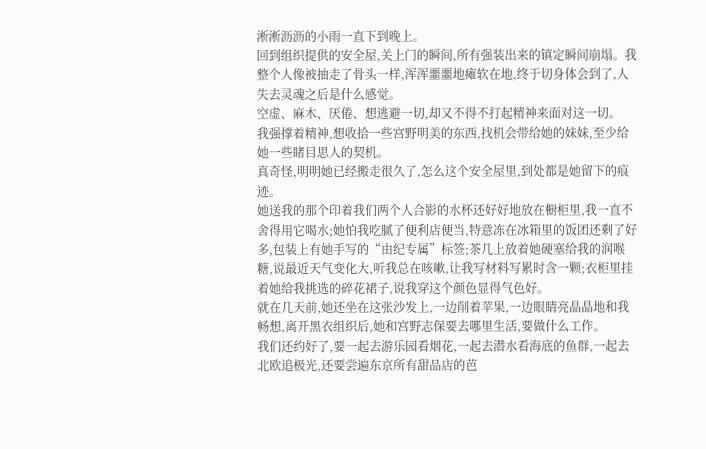淅淅沥沥的小雨一直下到晚上。
回到组织提供的安全屋,关上门的瞬间,所有强装出来的镇定瞬间崩塌。我整个人像被抽走了骨头一样,浑浑噩噩地瘫软在地,终于切身体会到了,人失去灵魂之后是什么感觉。
空虚、麻木、厌倦、想逃避一切,却又不得不打起精神来面对这一切。
我强撑着精神,想收拾一些宫野明美的东西,找机会带给她的妹妹,至少给她一些睹目思人的契机。
真奇怪,明明她已经搬走很久了,怎么这个安全屋里,到处都是她留下的痕迹。
她送我的那个印着我们两个人合影的水杯还好好地放在橱柜里,我一直不舍得用它喝水;她怕我吃腻了便利店便当,特意冻在冰箱里的饭团还剩了好多,包装上有她手写的“由纪专属”标签;茶几上放着她硬塞给我的润喉糖,说最近天气变化大,听我总在咳嗽,让我写材料写累时含一颗;衣柜里挂着她给我挑选的碎花裙子,说我穿这个颜色显得气色好。
就在几天前,她还坐在这张沙发上,一边削着苹果,一边眼睛亮晶晶地和我畅想,离开黑衣组织后,她和宫野志保要去哪里生活,要做什么工作。
我们还约好了,要一起去游乐园看烟花,一起去潜水看海底的鱼群,一起去北欧追极光,还要尝遍东京所有甜品店的芭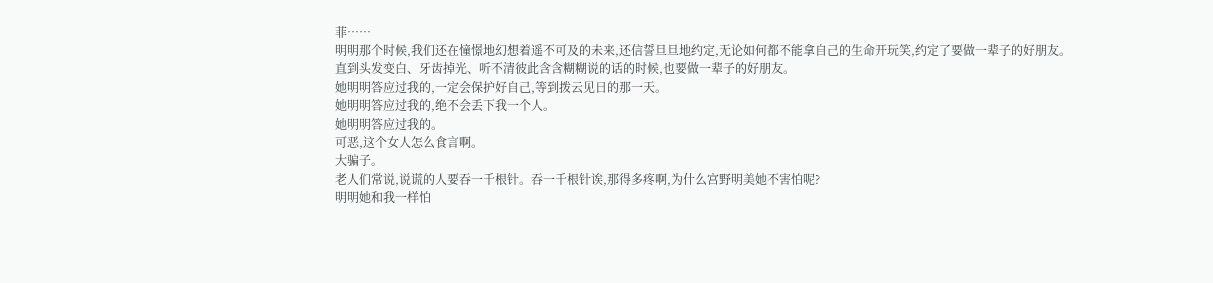菲……
明明那个时候,我们还在憧憬地幻想着遥不可及的未来,还信誓旦旦地约定,无论如何都不能拿自己的生命开玩笑,约定了要做一辈子的好朋友。
直到头发变白、牙齿掉光、听不清彼此含含糊糊说的话的时候,也要做一辈子的好朋友。
她明明答应过我的,一定会保护好自己,等到拨云见日的那一天。
她明明答应过我的,绝不会丢下我一个人。
她明明答应过我的。
可恶,这个女人怎么食言啊。
大骗子。
老人们常说,说谎的人要吞一千根针。吞一千根针诶,那得多疼啊,为什么宫野明美她不害怕呢?
明明她和我一样怕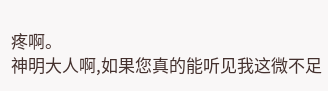疼啊。
神明大人啊,如果您真的能听见我这微不足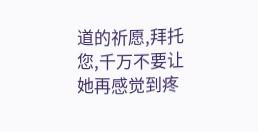道的祈愿,拜托您,千万不要让她再感觉到疼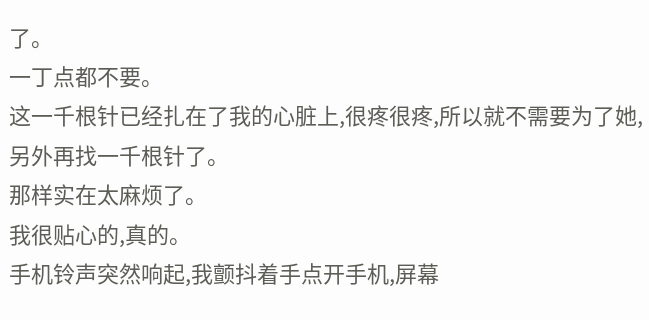了。
一丁点都不要。
这一千根针已经扎在了我的心脏上,很疼很疼,所以就不需要为了她,另外再找一千根针了。
那样实在太麻烦了。
我很贴心的,真的。
手机铃声突然响起,我颤抖着手点开手机,屏幕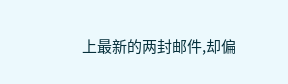上最新的两封邮件,却偏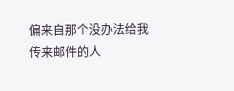偏来自那个没办法给我传来邮件的人